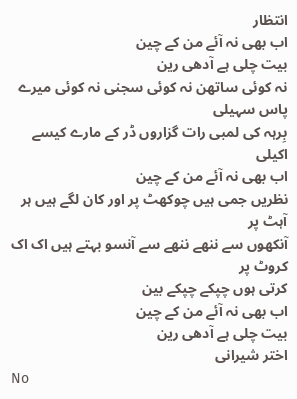انتظار
اب بھی نہ آئے من کے چین
بیت چلی ہے آدھی رین
نہ کوئی ساتھن نہ کوئی سجنی نہ کوئی میرے پاس سہیلی
بِرہہ کی لمبی رات گزاروں ڈر کے مارے کیسے اکیلی
اب بھی نہ آئے من کے چین
نظریں جمی ہیں چوکھٹ پر اور کان لگے ہیں ہر آہٹ پر
آنکھوں سے ننھے ننھے سے آنسو بہتے ہیں اک اک کروٹ پر
کرتی ہوں چپکے چپکے بین
اب بھی نہ آئے من کے چین
بیت چلی ہے آدھی رین
اختر شیرانی
No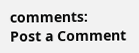comments:
Post a Comment